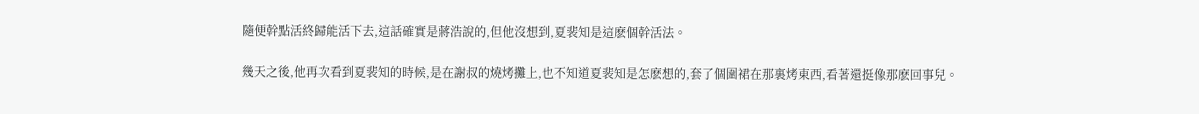隨便幹點活終歸能活下去,這話確實是蔣浩說的,但他沒想到,夏裴知是這麽個幹活法。

幾天之後,他再次看到夏裴知的時候,是在謝叔的燒烤攤上,也不知道夏裴知是怎麽想的,套了個圍裙在那裏烤東西,看著還挺像那麽回事兒。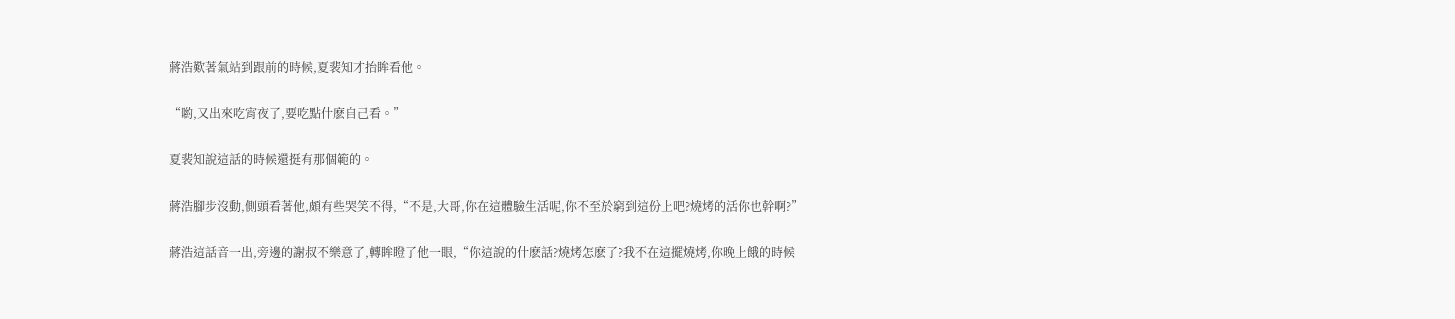蔣浩歎著氣站到跟前的時候,夏裴知才抬眸看他。

“喲,又出來吃宵夜了,要吃點什麽自己看。”

夏裴知說這話的時候還挺有那個範的。

蔣浩腳步沒動,側頭看著他,頗有些哭笑不得,“不是,大哥,你在這體驗生活呢,你不至於窮到這份上吧?燒烤的活你也幹啊?”

蔣浩這話音一出,旁邊的謝叔不樂意了,轉眸瞪了他一眼,“你這說的什麽話?燒烤怎麽了?我不在這擺燒烤,你晚上餓的時候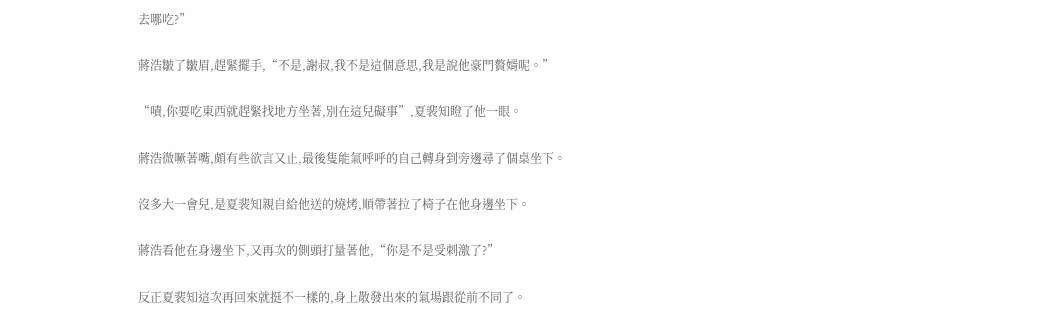去哪吃?”

蔣浩皺了皺眉,趕緊擺手,“不是,謝叔,我不是這個意思,我是說他豪門贅婿呢。”

“嘖,你要吃東西就趕緊找地方坐著,別在這兒礙事”,夏裴知瞪了他一眼。

蔣浩微噘著嘴,頗有些欲言又止,最後隻能氣呼呼的自己轉身到旁邊尋了個桌坐下。

沒多大一會兒,是夏裴知親自給他送的燒烤,順帶著拉了椅子在他身邊坐下。

蔣浩看他在身邊坐下,又再次的側頭打量著他,“你是不是受刺激了?”

反正夏裴知這次再回來就挺不一樣的,身上散發出來的氣場跟從前不同了。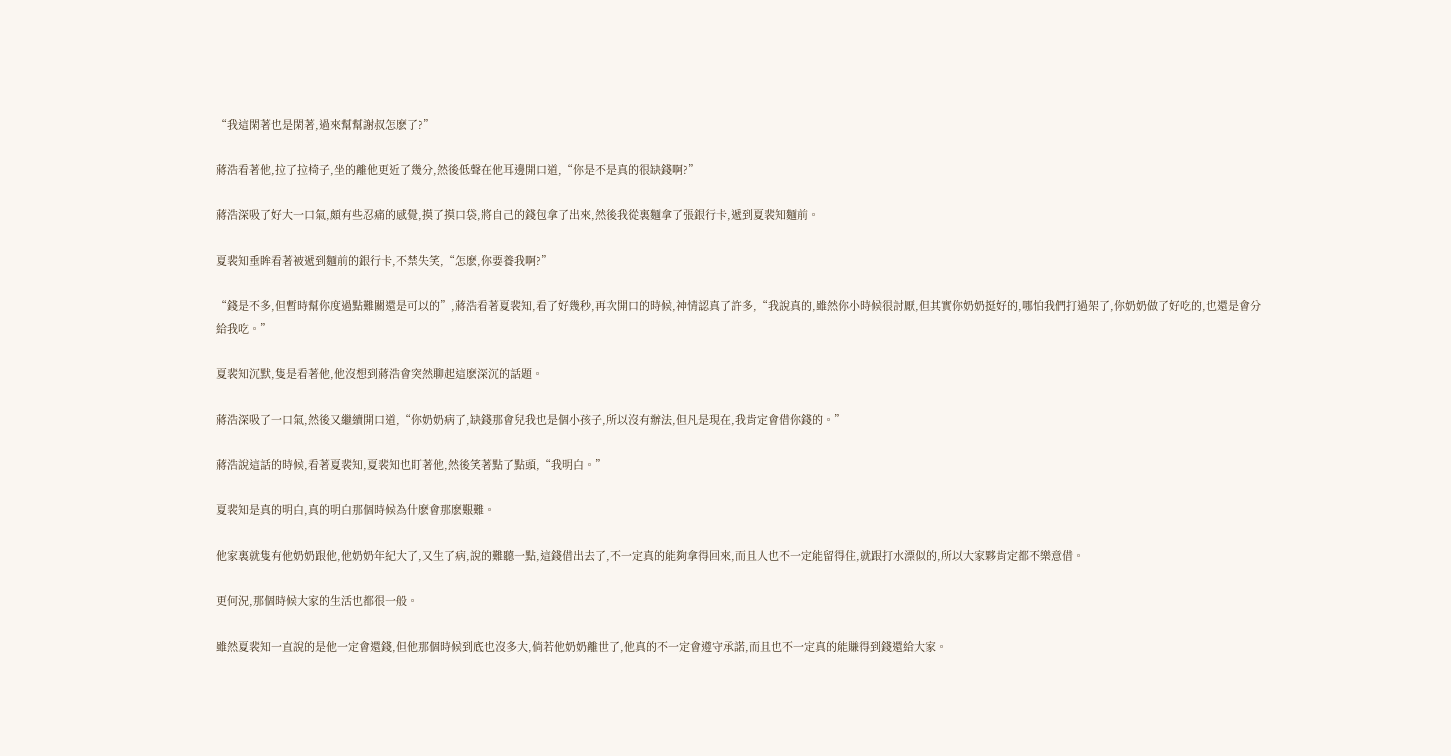“我這閑著也是閑著,過來幫幫謝叔怎麽了?”

蔣浩看著他,拉了拉椅子,坐的離他更近了幾分,然後低聲在他耳邊開口道,“你是不是真的很缺錢啊?”

蔣浩深吸了好大一口氣,頗有些忍痛的感覺,摸了摸口袋,將自己的錢包拿了出來,然後我從裏麵拿了張銀行卡,遞到夏裴知麵前。

夏裴知垂眸看著被遞到麵前的銀行卡,不禁失笑,“怎麽,你要養我啊?”

“錢是不多,但暫時幫你度過點難關還是可以的”,蔣浩看著夏裴知,看了好幾秒,再次開口的時候,神情認真了許多,“我說真的,雖然你小時候很討厭,但其實你奶奶挺好的,哪怕我們打過架了,你奶奶做了好吃的,也還是會分給我吃。”

夏裴知沉默,隻是看著他,他沒想到蔣浩會突然聊起這麽深沉的話題。

蔣浩深吸了一口氣,然後又繼續開口道,“你奶奶病了,缺錢那會兒我也是個小孩子,所以沒有辦法,但凡是現在,我肯定會借你錢的。”

蔣浩說這話的時候,看著夏裴知,夏裴知也盯著他,然後笑著點了點頭,“我明白。”

夏裴知是真的明白,真的明白那個時候為什麽會那麽艱難。

他家裏就隻有他奶奶跟他,他奶奶年紀大了,又生了病,說的難聽一點,這錢借出去了,不一定真的能夠拿得回來,而且人也不一定能留得住,就跟打水漂似的,所以大家夥肯定都不樂意借。

更何況,那個時候大家的生活也都很一般。

雖然夏裴知一直說的是他一定會還錢,但他那個時候到底也沒多大,倘若他奶奶離世了,他真的不一定會遵守承諾,而且也不一定真的能賺得到錢還給大家。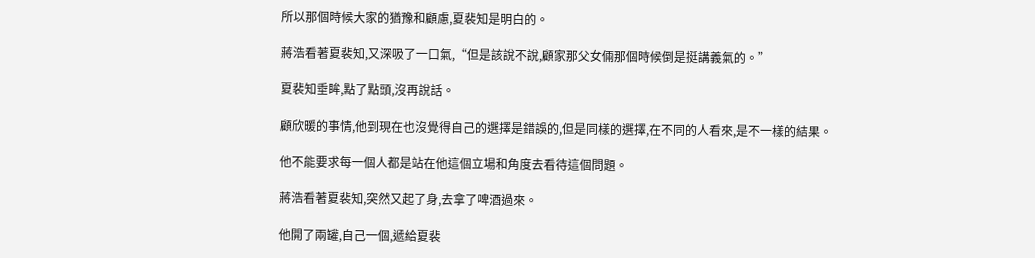所以那個時候大家的猶豫和顧慮,夏裴知是明白的。

蔣浩看著夏裴知,又深吸了一口氣,“但是該說不說,顧家那父女倆那個時候倒是挺講義氣的。”

夏裴知垂眸,點了點頭,沒再說話。

顧欣暖的事情,他到現在也沒覺得自己的選擇是錯誤的,但是同樣的選擇,在不同的人看來,是不一樣的結果。

他不能要求每一個人都是站在他這個立場和角度去看待這個問題。

蔣浩看著夏裴知,突然又起了身,去拿了啤酒過來。

他開了兩罐,自己一個,遞給夏裴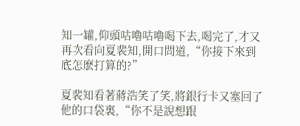知一罐,仰頭咕嚕咕嚕喝下去,喝完了,才又再次看向夏裴知,開口問道,“你接下來到底怎麽打算的?”

夏裴知看著蔣浩笑了笑,將銀行卡又塞回了他的口袋裏,“你不是說想跟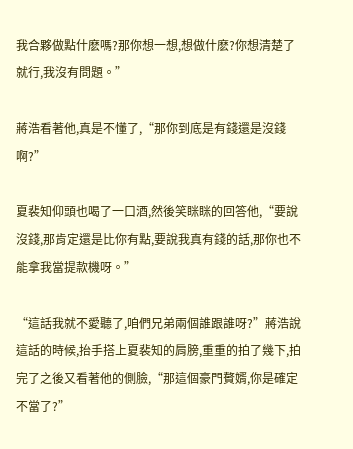我合夥做點什麽嗎?那你想一想,想做什麽?你想清楚了就行,我沒有問題。”

蔣浩看著他,真是不懂了,“那你到底是有錢還是沒錢啊?”

夏裴知仰頭也喝了一口酒,然後笑眯眯的回答他,“要說沒錢,那肯定還是比你有點,要說我真有錢的話,那你也不能拿我當提款機呀。”

“這話我就不愛聽了,咱們兄弟兩個誰跟誰呀?”蔣浩說這話的時候,抬手搭上夏裴知的肩膀,重重的拍了幾下,拍完了之後又看著他的側臉,“那這個豪門贅婿,你是確定不當了?”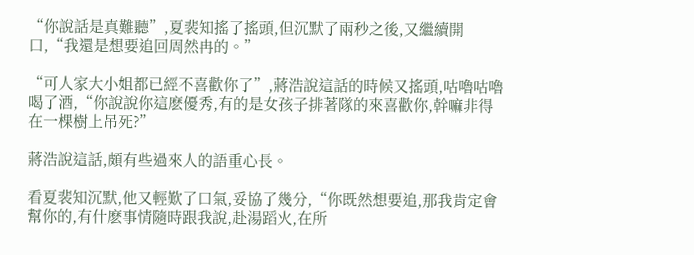“你說話是真難聽”,夏裴知搖了搖頭,但沉默了兩秒之後,又繼續開口,“我還是想要追回周然冉的。”

“可人家大小姐都已經不喜歡你了”,蔣浩說這話的時候又搖頭,咕嚕咕嚕喝了酒,“你說說你這麽優秀,有的是女孩子排著隊的來喜歡你,幹嘛非得在一棵樹上吊死?”

蔣浩說這話,頗有些過來人的語重心長。

看夏裴知沉默,他又輕歎了口氣,妥協了幾分,“你既然想要追,那我肯定會幫你的,有什麽事情隨時跟我說,赴湯蹈火,在所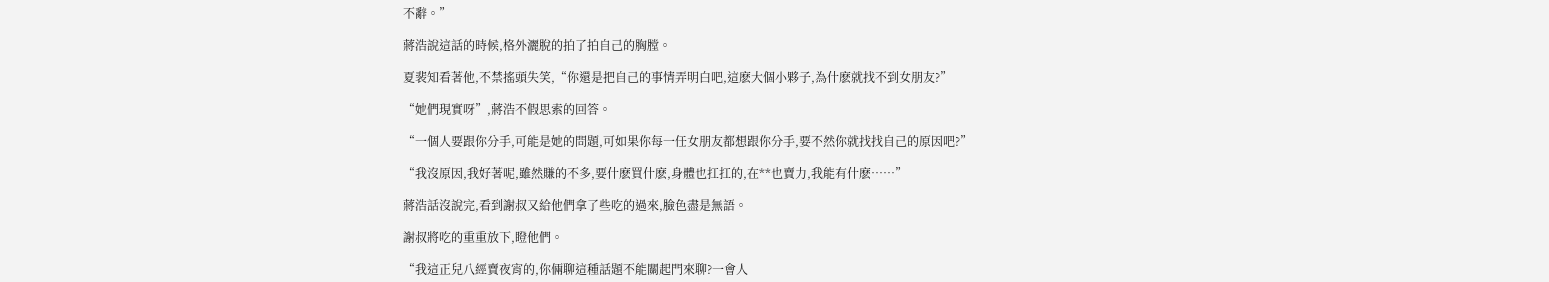不辭。”

蔣浩說這話的時候,格外灑脫的拍了拍自己的胸膛。

夏裴知看著他,不禁搖頭失笑,“你還是把自己的事情弄明白吧,這麽大個小夥子,為什麽就找不到女朋友?”

“她們現實呀”,蔣浩不假思索的回答。

“一個人要跟你分手,可能是她的問題,可如果你每一任女朋友都想跟你分手,要不然你就找找自己的原因吧?”

“我沒原因,我好著呢,雖然賺的不多,要什麽買什麽,身體也扛扛的,在**也賣力,我能有什麽……”

蔣浩話沒說完,看到謝叔又給他們拿了些吃的過來,臉色盡是無語。

謝叔將吃的重重放下,瞪他們。

“我這正兒八經賣夜宵的,你倆聊這種話題不能關起門來聊?一會人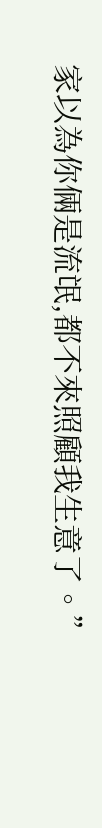家以為你倆是流氓,都不來照顧我生意了。”